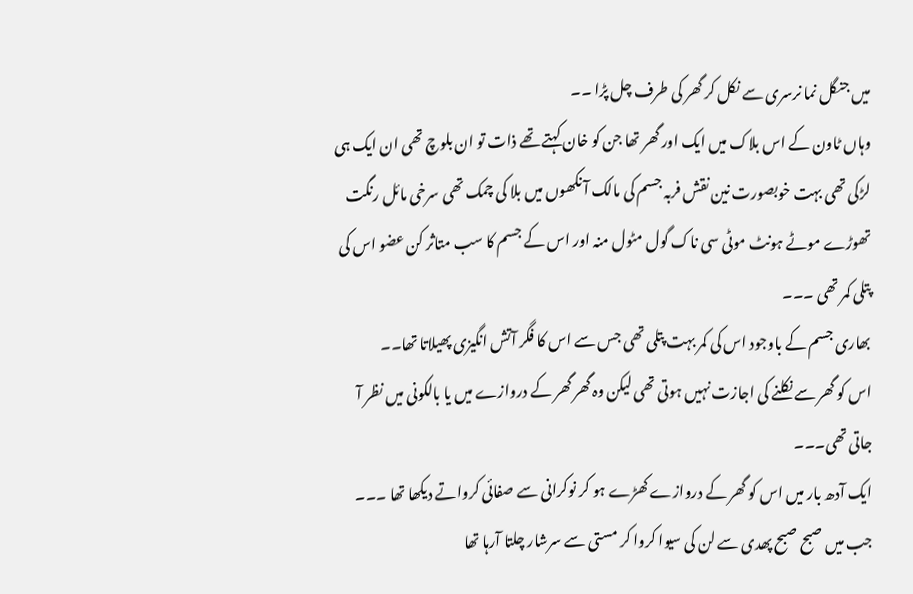میں جنگل نما نرسری سے نکل کر گھر کی طرف چل پڑا ۔۔
وہاں ٹاون کے اس بلاک میں ایک اور گھر تھا جن کو خان کہتے تھے ذات تو ان بلوچ تھی ان ایک ہی لڑکی تھی بہت خوبصورت نین نقش فربہ جسم کی مالک آ نکھوں میں بلا کی چمک تھی سرخی مائل رنگت تھوڑے موٹے ہونٹ موٹی سی ناک گول مٹول منہ اور اس کے جسم کا سب متاثر کن عضو اس کی پتلی کمر تھی ۔۔۔
بھاری جسم کے باوجود اس کی کمر بہت پتلی تھی جس سے اس کا فگر آتش انگیزی پھیلاتا تھا۔۔
اس کو گھر سے نکلنے کی اجازت نہیں ہوتی تھی لیکن وہ گھر گھر کے دروازے میں یا بالکونی میں نظر آ جاتی تھی۔۔۔
ایک آدھ بار میں اس کو گھر کے دروازے کھڑے ہو کر نوکرانی سے صفائی کرواتے دیکھا تھا ۔۔۔
جب میں صبح صبح پھدی سے لن کی سیوا کروا کر مستی سے سرشار چلتا آرہا تھا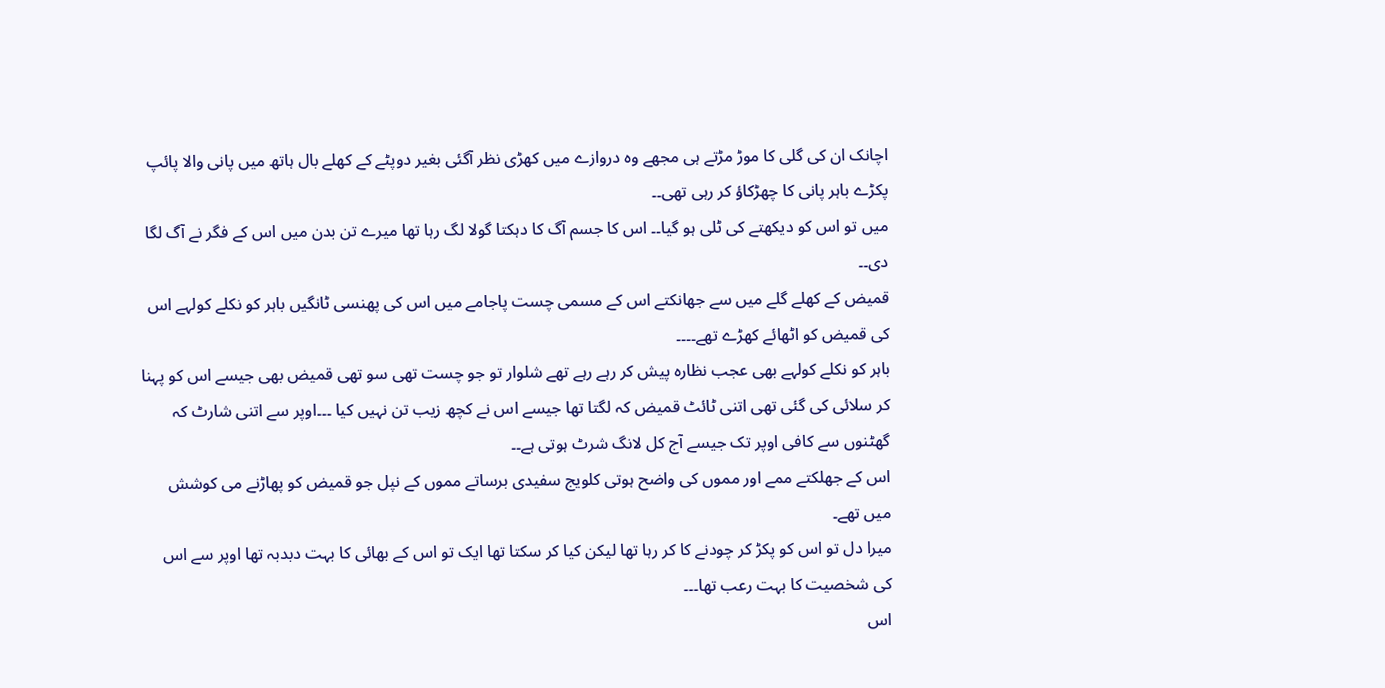اچانک ان کی گلی کا موڑ مڑتے ہی مجھے وہ دروازے میں کھڑی نظر آگئی بغیر دوپٹے کے کھلے بال ہاتھ میں پانی والا پائپ پکڑے باہر پانی کا چھڑکاؤ کر رہی تھی۔۔
میں تو اس کو دیکھتے کی ٹلی ہو گیا۔۔ اس کا جسم آگ کا دہکتا گولا لگ رہا تھا میرے تن بدن میں اس کے فگر نے آگ لگا دی۔۔
قمیض کے کھلے گلے میں سے جھانکتے اس کے مسمی چست پاجامے میں اس کی پھنسی ٹانگیں باہر کو نکلے کولہے اس کی قمیض کو اٹھائے کھڑے تھے۔۔۔۔
باہر کو نکلے کولہے بھی عجب نظارہ پیش کر رہے رہے تھے شلوار تو جو چست تھی سو تھی قمیض بھی جیسے اس کو پہنا کر سلائی کی گئی تھی اتنی ٹائٹ قمیض کہ لگتا تھا جیسے اس نے کچھ زیب تن نہیں کیا ۔۔۔اوپر سے اتنی شارٹ کہ گھٹنوں سے کافی اوپر تک جیسے آج کل لانگ شرٹ ہوتی ہے۔۔
اس کے جھلکتے ممے اور مموں کی واضح ہوتی کلویج سفیدی برساتے مموں کے نپل جو قمیض کو پھاڑنے می کوشش میں تھے۔
میرا دل تو اس کو پکڑ کر چودنے کا کر رہا تھا لیکن کیا کر سکتا تھا ایک تو اس کے بھائی کا بہت دبدبہ تھا اوپر سے اس کی شخصیت کا بہت رعب تھا۔۔۔
اس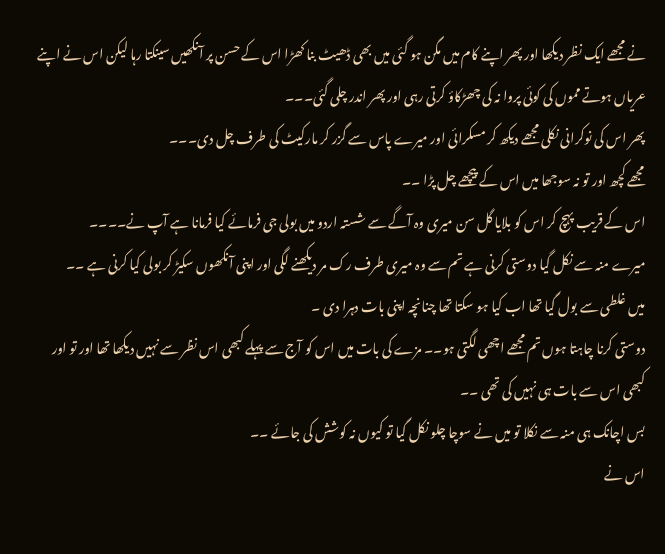نے مجھے ایک نظر دیکھا اور پھر اپنے کام میں مگن ہو گئی میں بھی ڈھیٹ بنا کھڑا اس کے حسن پر آنکھیں سینکتا رہا لیکن اس نے اپنے عریاں ہوتے مموں کی کوئی پروا نہ کی چھڑکاؤ کرتی رہی اور پھر اندر چلی گئی۔۔۔
پھر اس کی نوکرانی نکلی مجھے دیکھ کر مسکرائی اور میرے پاس سے گزر کر مارکیٹ کی طرف چل دی۔۔۔
مجھے کچھ اور تو نہ سوجھا میں اس کے پیچھے چل پڑا ۔۔
اس کے قریب پہچ کر اس کو بلایا گل سن میری وہ آگے سے شستہ اردو میں بولی جی فرمائے کیا فرمانا ہے آپ نے۔۔۔۔
میرے منہ سے نکل گیا دوستی کرنی ہے تم سے وہ میری طرف رک مر دیکھنے لگی اور اپنی آنکھوں سکیڑ کر بولی کیا کرنی ہے ۔۔
میں غلطی سے بول گیا تھا اب کیا ہو سکتا تھا چنانچہ اپنی بات دہرا دی ۔
دوستی کرنا چاہتا ہوں تم مجھے اچھی لگتی ہو۔۔ مزے کی بات میں اس کو آج سے پہلے کبھی اس نظر سے نہیں دیکھا تھا اور تو اور کبھی اس سے بات ہی نہیں کی تھی ۔۔
بس اچانک ہی منہ سے نکلا تو میں نے سوچا چلو نکل گیا تو کیوں نہ کوشش کی جائے ۔۔
اس نے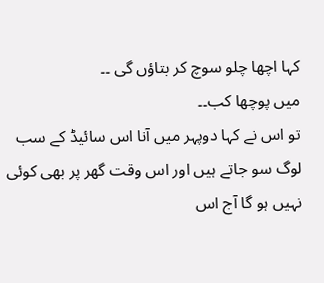کہا اچھا چلو سوچ کر بتاؤں گی ۔۔
میں پوچھا کب۔۔
تو اس نے کہا دوپہر میں آنا اس سائیڈ کے سب لوگ سو جاتے ہیں اور اس وقت گھر پر بھی کوئی نہیں ہو گا آج اس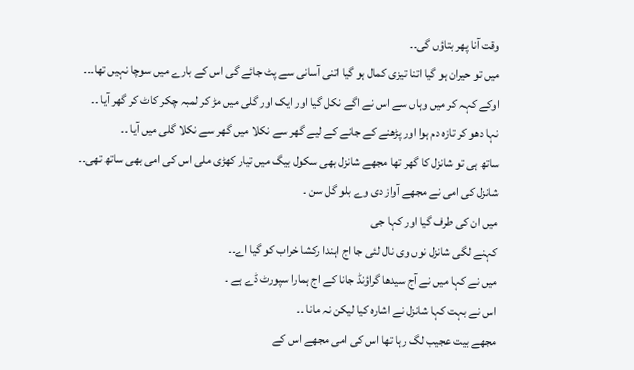وقت آنا پھر بتاؤں گی۔۔
میں تو حیران ہو گیا اتنا تیزی کمال ہو گیا اتنی آسانی سے پٹ جائے گی اس کے بارے میں سوچا نہیں تھا۔۔۔
اوکے کہہ کر میں وہاں سے اس نے اگے نکل گیا اور ایک اور گلی میں مڑ کر لمبہ چکر کاٹ کر گھر آیا ۔۔
نہا دھو کر تازہ دم ہوا اور پڑھنے کے جانے کے لیے گھر سے نکلا میں گھر سے نکلا گلی میں آیا ۔۔
ساتھ ہی تو شانزل کا گھر تھا مجھے شانزل بھی سکول بیگ میں تیار کھڑی ملی اس کی امی بھی ساتھ تھی۔۔
شانزل کی امی نے مجھے آواز دی وے بلو گل سن ۔
میں ان کی طرف گیا اور کہا جی
کہنے لگی شانزل نوں وی نال لئی جا اج اہندا رکشا خراب کو گیا اے۔۔
میں نے کہا میں نے آج سیدھا گراؤنڈ جانا کے اج ہمارا سپورٹ ڈے ہے ۔
اس نے بہت کہا شانزل نے اشارہ کیا لیکن نہ مانا ۔۔
مجھے بیت عجیب لگ رہا تھا اس کی امی مجھے اس کے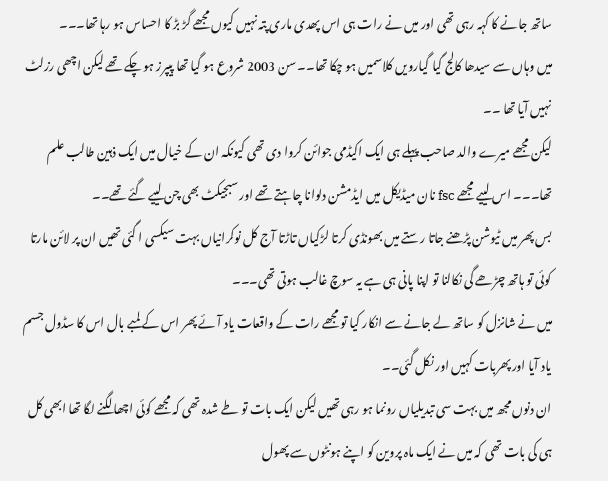ساتھ جانے کا کہہ رہی تھی اور میں نے رات ہی اس پھدی ماری پتہ نہیں کیوں مجھے گڑ بڑ کا احساس ہو رہا تھا۔۔۔
میں وہاں سے سیدھا کالج گیا گیارویں کلاسمیں ہو چکا تھا۔۔ سن 2003 شروع ہو گیا تھا پیپرز ہو چکے تھے لیکن اچھی رزلٹ نہیں آیا تھا ۔۔
لیکن مجھے میرے والد صاحب پہلے ہی ایک اکیڈمی جوائن کروا دی تھی کیونکہ ان کے خیال میں ایک ذہین طالب علم تھا۔۔۔ اس لییے مجھے fsc نان میڈیکل میں ایڈمشن دلوانا چاہتے تھے اور سبجیکٹ بھی چن لییے گئے تھے۔۔
بس پھر میں ٹیوشن پڑھنے جاتا رستے میں بھونڈی کرتا لڑکیاں تاڑتا آج کل نوکرانیاں بہت سیکسی ا گئی تھیں ان پر لائن مارتا کوئی تو ہاتھ چڑھے گی نکالنا تو اپنا پانی ہی ہے یہ سوچ غالب ہوتی تھی۔۔۔
میں نے شانزل کو ساتھ لے جانے سے انکار کیا تو مجھے رات کے واقعات یاد آئے پھر اس کے لمبے بال اس کا سڈول جسم یاد آیا اور پھربات کہیں اور نکل گئی۔۔
ان دنوں مجھ میں بہت سی تبدیلیاں رونما ہو رہی تھیں لیکن ایک بات تو طے شدہ تھی کہ مجھے کوئی اچھا لگنے لگا تھا ابھی کل ہی کی بات تھی کہ میں نے ایک ماہ پروین کو اپنے ہونٹوں سے پھول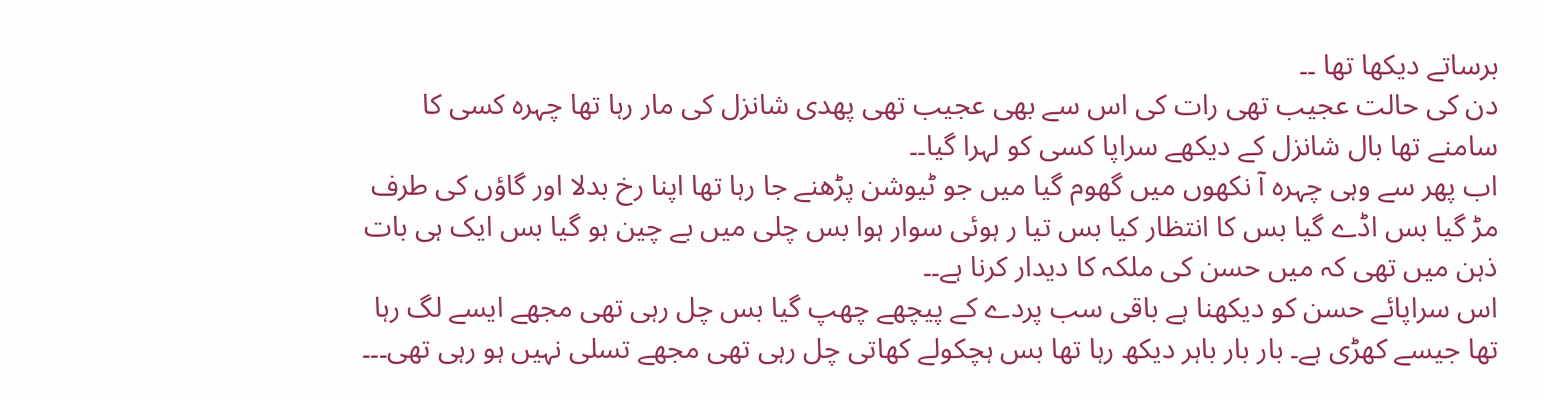برساتے دیکھا تھا ۔۔
دن کی حالت عجیب تھی رات کی اس سے بھی عجیب تھی پھدی شانزل کی مار رہا تھا چہرہ کسی کا سامنے تھا بال شانزل کے دیکھے سراپا کسی کو لہرا گیا۔۔
اب پھر سے وہی چہرہ آ نکھوں میں گھوم گیا میں جو ٹیوشن پڑھنے جا رہا تھا اپنا رخ بدلا اور گاؤں کی طرف مڑ گیا بس اڈے گیا بس کا انتظار کیا بس تیا ر ہوئی سوار ہوا بس چلی میں بے چین ہو گیا بس ایک ہی بات ذہن میں تھی کہ میں حسن کی ملکہ کا دیدار کرنا ہے۔۔
اس سراپائے حسن کو دیکھنا ہے باقی سب پردے کے پیچھے چھپ گیا بس چل رہی تھی مجھے ایسے لگ رہا تھا جیسے کھڑی ہے۔ بار بار باہر دیکھ رہا تھا بس ہچکولے کھاتی چل رہی تھی مجھے تسلی نہیں ہو رہی تھی۔۔۔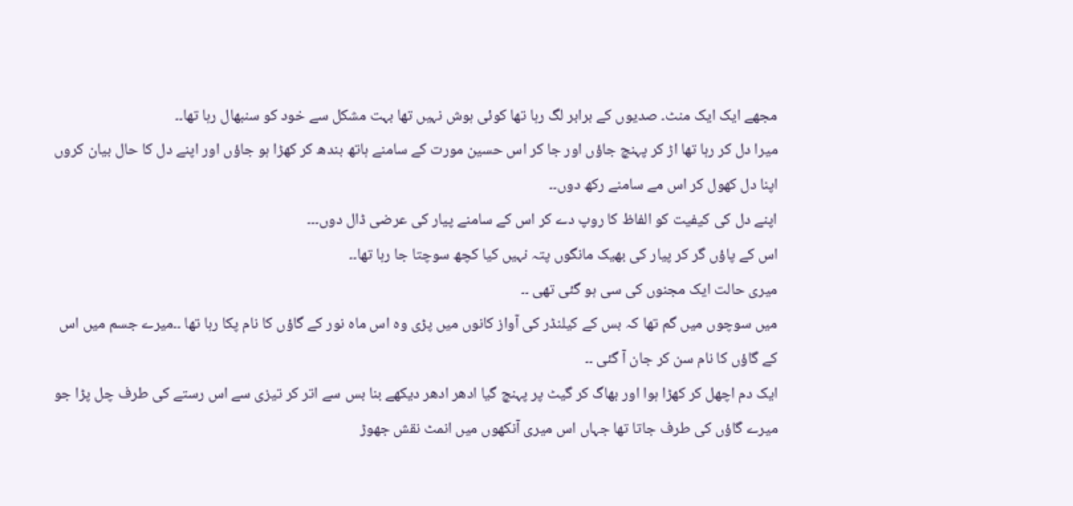مجھے ایک ایک منٹ۔ صدیوں کے برابر لگ رہا تھا کوئی ہوش نہیں تھا بہت مشکل سے خود کو سنبھال رہا تھا۔۔
میرا دل کر رہا تھا اڑ کر پہنچ جاؤں اور جا کر اس حسین مورت کے سامنے ہاتھ بندھ کر کھڑا ہو جاؤں اور اپنے دل کا حال بیان کروں اپنا دل کھول کر اس مے سامنے رکھ دوں۔۔
اپنے دل کی کیفیت کو الفاظ کا روپ دے کر اس کے سامنے پیار کی عرضی ڈال دوں۔۔۔
اس کے پاؤں گر کر پیار کی بھیک مانگوں پتہ نہیں کیا کچھ سوچتا جا رہا تھا۔۔
میری حالت ایک مجنوں کی سی ہو گئی تھی ۔۔
میں سوچوں میں گم تھا کہ بس کے کیلنڈر کی آواز کانوں میں پڑی وہ اس ماہ نور کے گاؤں کا نام پکا رہا تھا ۔۔میرے جسم میں اس کے گاؤں کا نام سن کر جان آ گئی ۔۔
ایک دم اچھل کر کھڑا ہوا اور بھاگ کر گیٹ پر پہنچ گیا ادھر ادھر دیکھے بنا بس سے اتر کر تیزی سے اس رستے کی طرف چل پڑا جو میرے گاؤں کی طرف جاتا تھا جہاں اس میری آنکھوں میں انمٹ نقش جھوڑ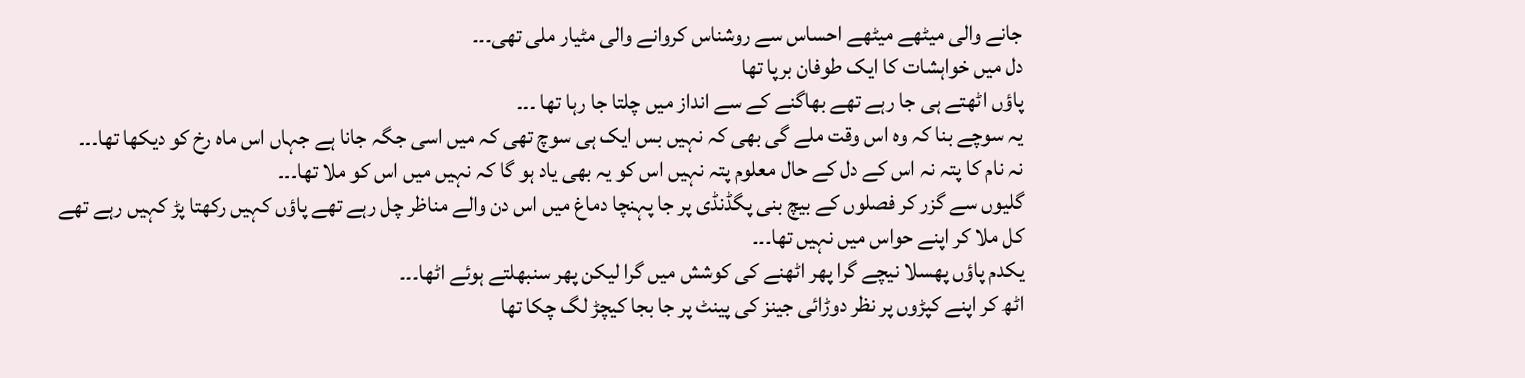جانے والی میٹھے میٹھے احساس سے روشناس کروانے والی مٹیار ملی تھی۔۔۔
دل میں خواہشات کا ایک طوفان برپا تھا
پاؤں اٹھتے ہی جا رہے تھے بھاگنے کے سے انداز میں چلتا جا رہا تھا ۔۔۔
یہ سوچے بنا کہ وہ اس وقت ملے گی بھی کہ نہیں بس ایک ہی سوچ تھی کہ میں اسی جگہ جانا ہے جہاں اس ماہ رخ کو دیکھا تھا۔۔۔
نہ نام کا پتہ نہ اس کے دل کے حال معلوم پتہ نہیں اس کو یہ بھی یاد ہو گا کہ نہیں میں اس کو ملا تھا۔۔۔
گلیوں سے گزر کر فصلوں کے بیچ بنی پگڈنڈی پر جا پہنچا دماغ میں اس دن والے مناظر چل رہے تھے پاؤں کہیں رکھتا پڑ کہیں رہے تھے کل ملا کر اپنے حواس میں نہیں تھا۔۔۔
یکدم پاؤں پھسلا نیچے گرا پھر اٹھنے کی کوشش میں گرا لیکن پھر سنبھلتے ہوئے اٹھا۔۔۔
اٹھ کر اپنے کپڑوں پر نظر دوڑائی جینز کی پینٹ پر جا بجا کیچڑ لگ چکا تھا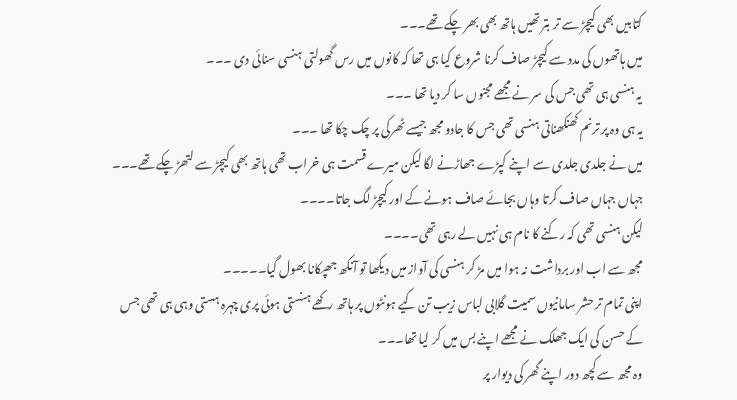کتابیں بھی کیچڑ سے تر بتر تھیں ہاتھ بھی بھر چکے تھے۔۔۔
میں ہاتھوں کی مدد سے کیچڑ صاف کرنا شروع کیا ہی تھا کہ کانوں میں رس گھولتی ہنسی سنائی دی ۔۔۔
یہ ہنسی ہی تھی جس کی سر نے مجھے مجنوں سا کر دیا تھا ۔۔۔
یہ ہی وہ پر ترنم کھنکھناتی ہنسی تھی جس کا جادو مجھ جیسے ٹھرکی پر چک چکا تھا ۔۔۔
میں نے جلدی جلدی سے اپنے کپڑے جھاڑنے لگا لیکن میرے قسمت ہی خراب تھی ہاتھ بھی کیچڑ سے لتھڑ چکے تھے۔۔۔ جہاں جہاں صاف کرتا وہاں بجائے صاف ہونے کے اور کیچڑ لگ جاتا۔۔۔۔
لیکن ہنسی تھی کہ رکنے کا نام ہی نہیں لے رہی تھی۔۔۔۔
مجھ سے اب اور برداشت نہ ہوا میں مڑ کر ہنسی کی آواز میں دیکھا تو آنکھ جھپکانا بھول گیا۔۔۔۔۔
اپنی تمام تر حشر سامانیوں سمیت گلابی لباس زیب تن کیے ہونٹوں پر ہاتھ رکھے ہنستی ہوئی پری چہرہ ہستی وہی ہی تھی جس کے حسن کی ایک جھلک نے مجھے اپنے بس میں کر لیا تھا۔۔۔
وہ مجھ سے کچھ دور اپنے گھر کی دیوار پر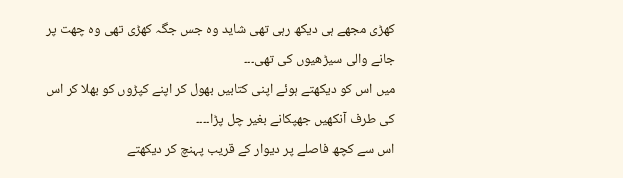کھڑی مجھے ہی دیکھ رہی تھی شاید وہ جس جگہ کھڑی تھی وہ چھت پر جانے والی سیڑھیوں کی تھی۔۔۔
میں اس کو دیکھتے ہوئے اپنی کتابیں بھول کر اپنے کپڑوں کو بھلا کر اس کی طرف آنکھیں جھپکانے بغیر چل پڑا۔۔۔۔
اس سے کچھ فاصلے پر دیوار کے قریب پہنچ کر دیکھتے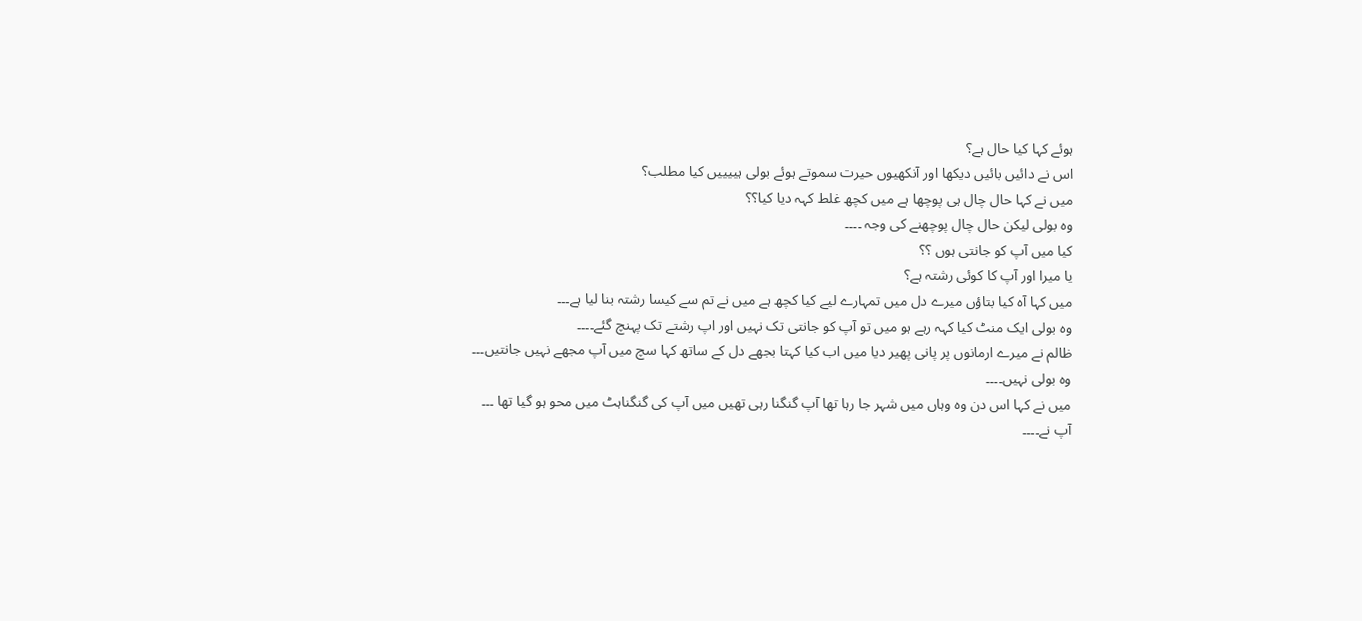ہوئے کہا کیا حال ہے؟
اس نے دائیں بائیں دیکھا اور آنکھیوں حیرت سموتے ہوئے بولی ہییییں کیا مطلب؟
میں نے کہا حال چال ہی پوچھا ہے میں کچھ غلط کہہ دیا کیا؟؟
وہ بولی لیکن حال چال پوچھنے کی وجہ ۔۔۔۔
کیا میں آپ کو جانتی ہوں ؟؟
یا میرا اور آپ کا کوئی رشتہ ہے؟
میں کہا آہ کیا بتاؤں میرے دل میں تمہارے لیے کیا کچھ ہے میں نے تم سے کیسا رشتہ بنا لیا ہے۔۔۔
وہ بولی ایک منٹ کیا کہہ رہے ہو میں تو آپ کو جانتی تک نہیں اور اپ رشتے تک پہنچ گئے۔۔۔۔
ظالم نے میرے ارمانوں پر پانی پھیر دیا میں اب کیا کہتا بجھے دل کے ساتھ کہا سچ میں آپ مجھے نہیں جانتیں۔۔۔
وہ بولی نہیں۔۔۔۔
میں نے کہا اس دن وہ وہاں میں شہر جا رہا تھا آپ گنگنا رہی تھیں میں آپ کی گنگناہٹ میں محو ہو گیا تھا ۔۔۔
آپ نے۔۔۔۔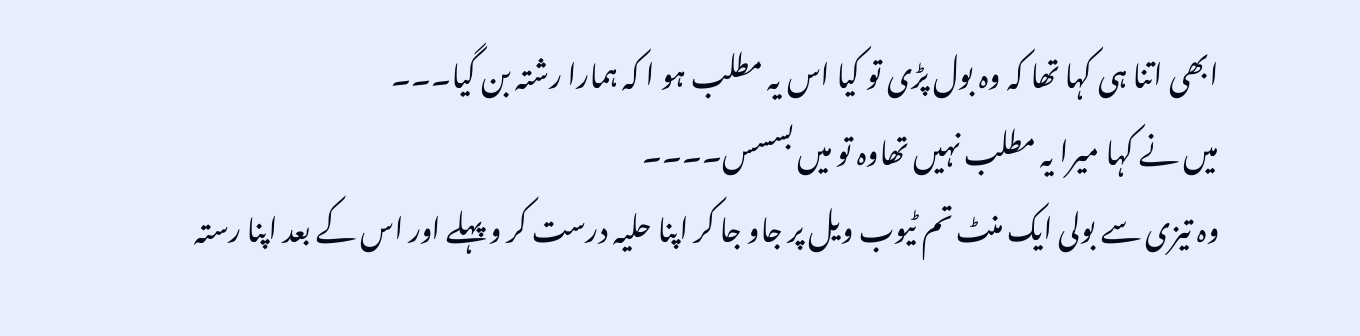ابھی اتنا ہی کہا تھا کہ وہ بول پڑی تو کیا اس یہ مطلب ہو ا کہ ہمارا رشتہ بن گیا۔۔۔
میں نے کہا میرا یہ مطلب نہیں تھاوہ تو میں بسسس۔۔۔۔
وہ تیزی سے بولی ایک منٹ تم ٹیوب ویل پر جاو جا کر اپنا حلیہ درست کر و پہلے اور اس کے بعد اپنا رستہ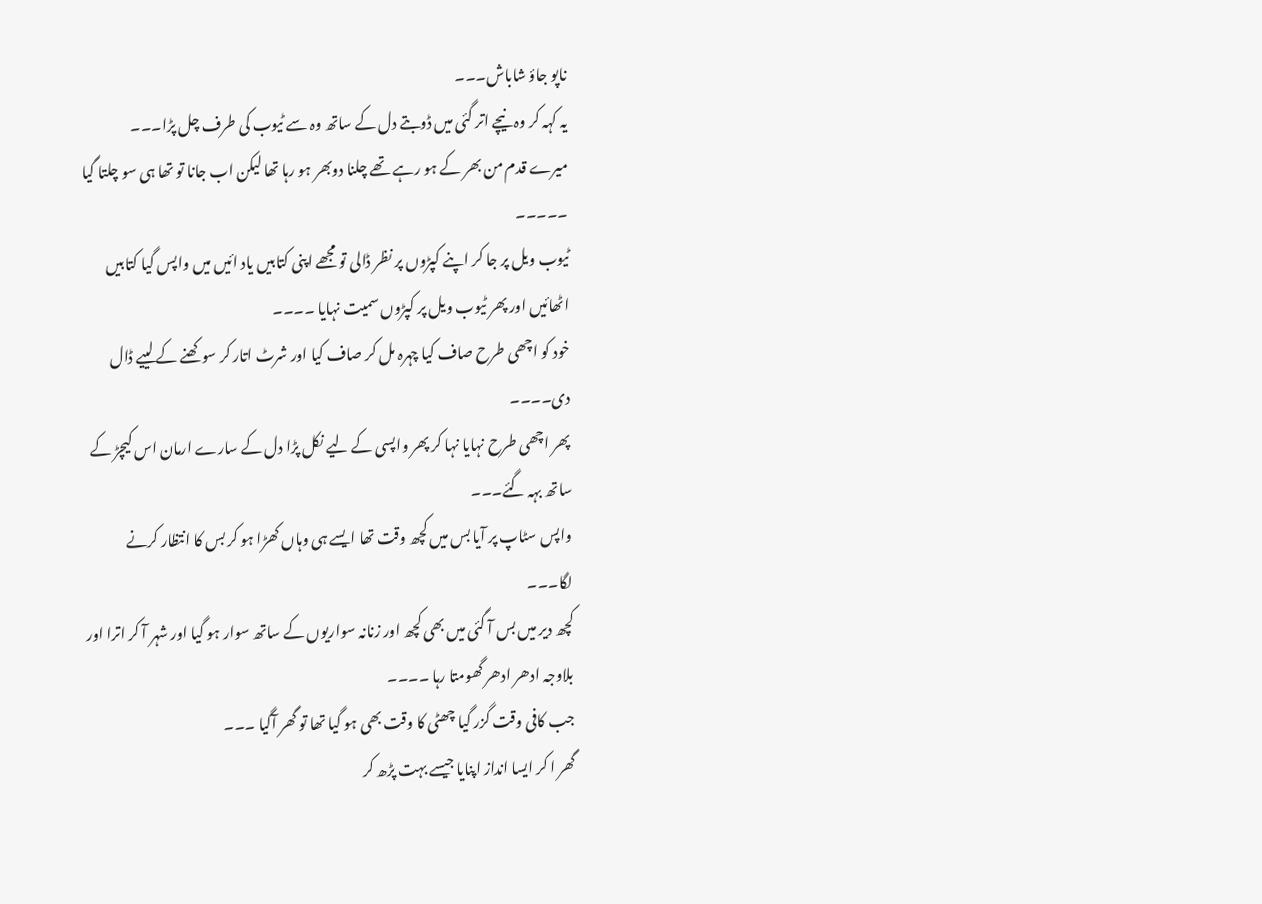ناپو جاؤ شاباش۔۔۔
یہ کہہ کر وہ نیچے اتر گئی میں ڈوبتے دل کے ساتھ وہ سے ٹیوب کی طرف چل پڑا۔۔۔
میرے قدم من بھر کے ہو رہے تھے چلنا دوبھر ہو رہا تھا لیکن اب جانا تو تھا ہی سو چلتا گیا ۔۔۔۔۔
ٹیوب ویل پر جا کر اپنے کپڑوں پر نظر ڈالی تو مجھے اپنی کتابیں یاد ائیں میں واپس گیا کتابیں اٹھائیں اور پھر ٹیوب ویل پر کپڑوں سمیت نہایا ۔۔۔۔
خود کو اچھی طرح صاف کیا چہرہ مل کر صاف کیا اور شرٹ اتار کر سوکھنے کے لییے ڈال دی۔۔۔۔
پھر اچھی طرح نہایا نہا کر پھر واپسی کے لیے نکل پڑا دل کے سارے ارمان اس کیچڑ کے ساتھ بہہ گئے۔۔۔
واپس سٹاپ پر آیا بس میں کچھ وقت تھا ایسے ہی وہاں کھڑا ہو کر بس کا انتظار کرنے لگا۔۔۔
کچھ دیر میں بس آ گئی میں بھی کچھ اور زنانہ سواریوں کے ساتھ سوار ہو گیا اور شہر آ کر اترا اور بلاوجہ ادھر ادھر گھومتا رہا ۔۔۔۔
جب کافی وقت گزر گیا چھٹی کا وقت بھی ہو گیا تھا تو گھر آگیا ۔۔۔
گھر ا کر ایسا انداز اپنایا جیسے بہت پڑھ کر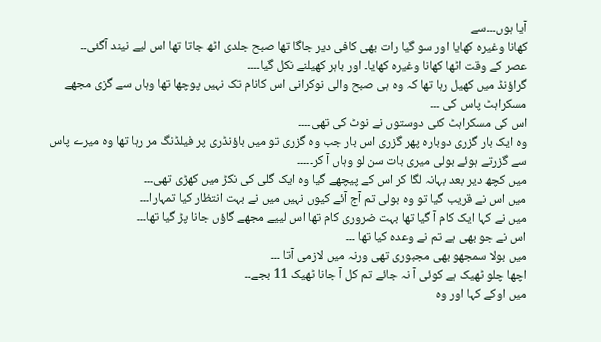آیا ہوں۔۔۔سے
کھانا وغیرہ کھایا اور سو گیا رات بھی کافی دیر جاگا تھا صبح جلدی اٹھ جاتا تھا اس لیے نیند آگئی۔۔
عصر کے وقت اٹھا کھانا وغیرہ کھایا۔ اور باہر کھیلنے نکل گیا۔۔۔۔
گراؤنڈ میں کھیل رہا تھا کہ وہ ہی صبح والی نوکرانی اس کانام تک نہیں پوچھا تھا وہاں سے گزی مجھے مسکراہٹ پاس کی ۔۔۔
اس کی مسکراہٹ کئی دوستوں نے نوٹ کی تھی۔۔۔۔
وہ ایک بار گزری دوبارہ پھر گزری اس بار جب وہ گزری تو میں باؤنڈری پر فیلڈنگ مر رہا تھا وہ میرے پاس سے گزرتے ہوئے بولی میری بات سن لو وہاں آ کر۔۔۔۔۔
میں کچھ دیر بعد بہانہ لگا کر اس کے پیچھے گیا وہ ایک گلی کی نکڑ میں کھڑی تھی۔۔۔
میں اس نے قریب گیا تو وہ بولی تم آج آئے کیوں نہیں میں نے بہت انتظار کیا تمہارا۔۔۔
میں نے کہا ایک کام آ گیا تھا بہت ضروری کام تھا اس لییے مجھے گاؤں جانا پڑ گیا تھا۔۔۔
اس نے جو بھی ہے تم نے وعدہ کیا تھا ۔۔۔
میں بولا سمجھو بھی مجبوری تھی ورنہ میں لازمی آتا ۔۔۔
اچھا چلو ٹھیک ہے کوئی آ نہ جائے تم کل آ جانا ٹھیک 11 بجے۔۔
میں اوکے کہا اور وہ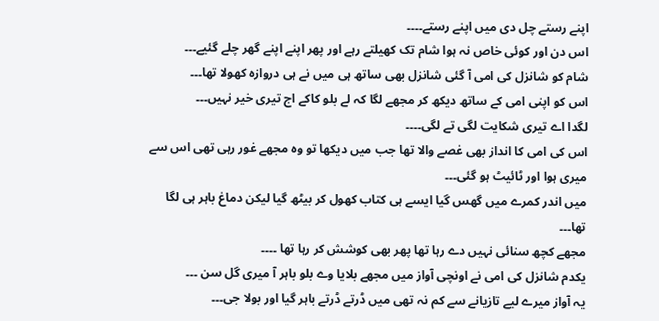اپنے رستے چل دی میں اپنے رستے۔۔۔۔
اس دن اور کوئی خاص نہ ہوا شام تک کھیلتے رہے اور پھر اپنے اپنے گھر چلے گئیے۔۔۔
شام کو شانزل کی امی آ گئی شانزل بھی ساتھ ہی میں نے ہی دروازہ کھولا تھا۔۔۔
اس کو اپنی امی کے ساتھ دیکھ کر مجھے لگا کہ لے بلو کاکے اج تیری خیر نہیں۔۔۔
لگدا اے تیری شکایت لگی تے لگی۔۔۔۔
اس کی امی کا انداز بھی غصے والا تھا جب میں دیکھا تو وہ مجھے غور رہی تھی اس سے میری ہوا اور ٹائیٹ ہو گئی۔۔۔
میں اندر کمرے میں گھس گیا ایسے ہی کتاب کھول کر بیٹھ گیا لیکن دماغ باہر ہی لگا تھا۔۔۔
مجھے کچھ سنائی نہیں دے رہا تھا پھر بھی کوشش کر رہا تھا ۔۔۔۔
یکدم شانزل کی امی نے اونچی آواز میں مجھے بلایا وے بلو باہر آ میری گل سن ۔۔۔
یہ آواز میرے لیے تازیانے سے کم نہ تھی میں ڈرتے ڈرتے باہر گیا اور بولا جی۔۔۔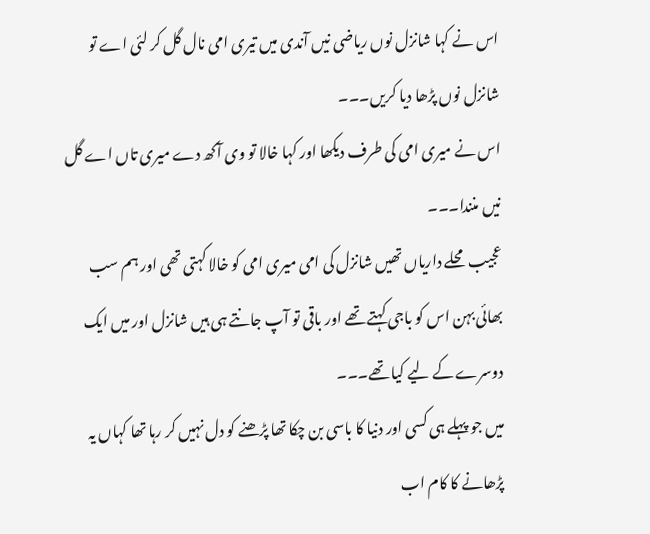اس نے کہا شانزل نوں ریاضی نیں آندی میں تیری امی نال گل کر لئی اے تو شانزل نوں پڑھا دیا کریں۔۔۔
اس نے میری امی کی طرف دیکھا اور کہا خالا تو وی آکھ دے میری تاں اے گل نیں منندا۔۔۔
عجیب محلے داریاں تھیں شانزل کی امی میری امی کو خالا کہتی تھی اور ہم سب بھائی بہن اس کو باجی کہتے تھے اور باقی تو آپ جانتے ہی ہیں شانزل اور میں ایک دوسرے کے لیے کیا تھے۔۔۔
میں جو پہلے ہی کسی اور دنیا کا باسی بن چکا تھا پڑھنے کو دل نہیں کر رہا تھا کہاں یہ پڑھانے کا کام اب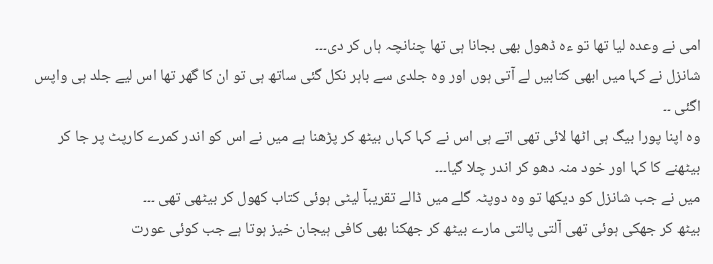امی نے وعدہ لیا تھا تو ءہ ڈھول بھی بجانا ہی تھا چنانچہ ہاں کر دی۔۔۔
شانزل نے کہا میں ابھی کتابیں لے آتی ہوں اور وہ جلدی سے باہر نکل گئی ساتھ ہی تو ان کا گھر تھا اس لیے جلد ہی واپس اگئی ۔۔
وہ اپنا پورا بیگ ہی اٹھا لائی تھی اتے ہی اس نے کہا کہاں بیٹھ کر پڑھنا ہے میں نے اس کو اندر کمرے کارپٹ پر جا کر بیٹھنے کا کہا اور خود منہ دھو کر اندر چلا گیا۔۔۔
میں نے جب شانزل کو دیکھا تو وہ دوپٹہ گلے میں ڈالے تقریبآ لیٹی ہوئی کتاب کھول کر بیٹھی تھی ۔۔۔
بیٹھ کر جھکی ہوئی تھی آلتی پالتی مارے بیٹھ کر جھکنا بھی کافی ہیجان خیز ہوتا ہے جب کوئی عورت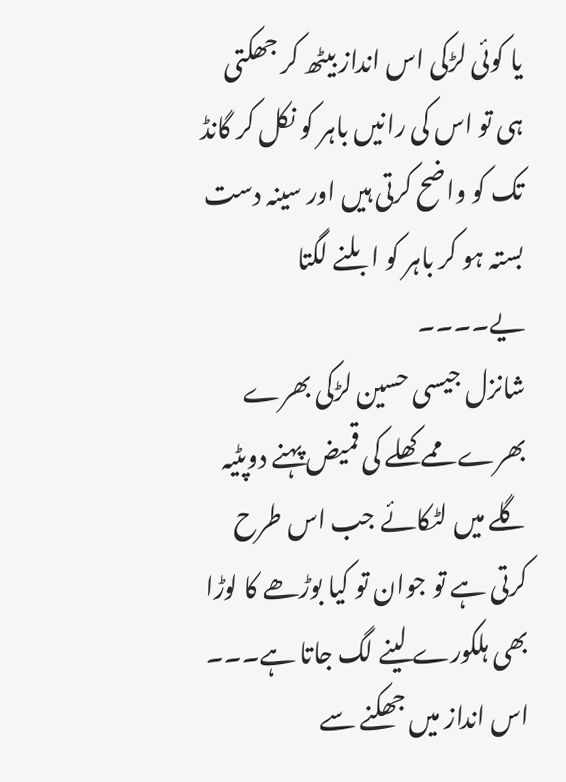یا کوئی لڑکی اس انداز بیٹھ کر جھکتی ہی تو اس کی رانیں باہر کو نکل کر گانڈ تک کو واضح کرتی ہیں اور سینہ دست بستہ ہو کر باہر کو ابلنے لگتا یے۔۔۔۔
شانزل جیسی حسین لڑکی بھرے بھرے ممے کھلے کی قمیض پہنے دوپٹیہ گلے میں لٹکائے جب اس طرح کرتی ہے تو جوان تو کیا بوڑھے کا لوڑا بھی ہلکورے لینے لگ جاتا ہے۔۔۔
اس انداز میں جھکنے سے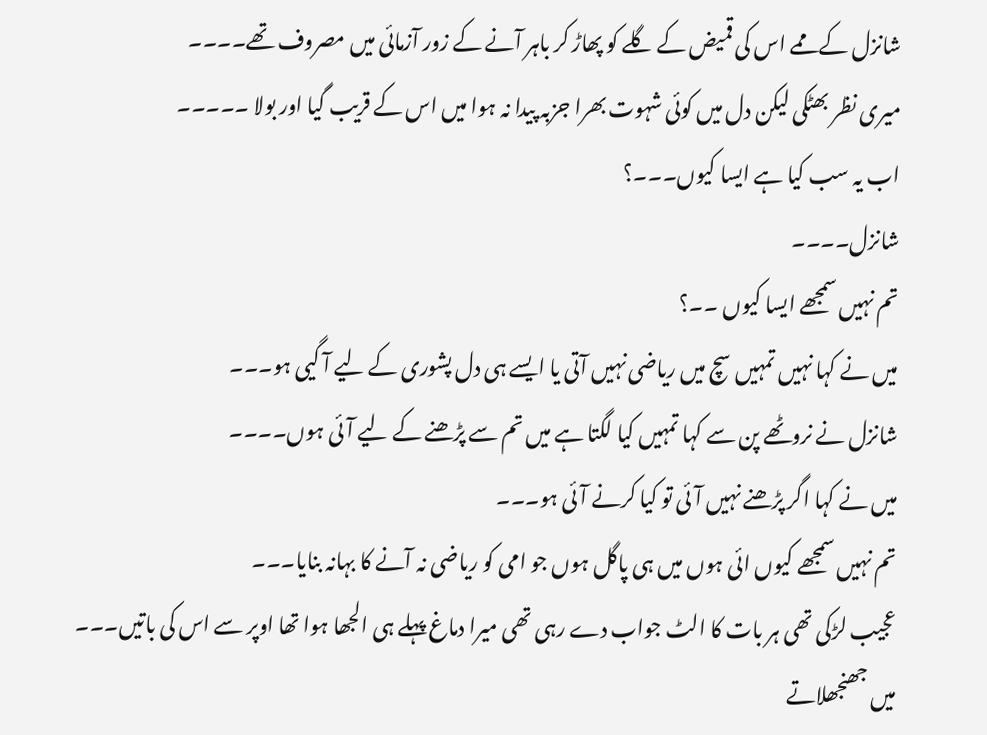شانزل کے ممے اس کی قمیض کے گلے کو پھاڑ کر باہر آنے کے زور آزمائی میں مصروف تھے۔۔۔۔
میری نظر بھٹکی لیکن دل میں کوئی شہوت بھرا جزبہ پیدا نہ ہوا میں اس کے قریب گیا اور بولا ۔۔۔۔۔
اب یہ سب کیا ہے ایسا کیوں۔۔۔؟
شانزل۔۔۔۔
تم نہیں سمجھے ایسا کیوں ۔۔؟
میں نے کہا نہیں تمہیں سچ میں ریاضی نہیں آتی یا ایسے ہی دل پشوری کے لیے آ گیی ہو۔۔۔
شانزل نے نروٹھے پن سے کہا تمہیں کیا لگتا ہے میں تم سے پڑھنے کے لیے آئی ہوں۔۔۔۔
میں نے کہا اگر پڑھنے نہیں آئی تو کیا کرنے آئی ہو۔۔۔
تم نہیں سمجھے کیوں ائی ہوں میں ہی پاگل ہوں جو امی کو ریاضی نہ آنے کا بہانہ بنایا۔۔۔
عجیب لڑکی تھی ہر بات کا الٹ جواب دے رہی تھی میرا دماغ پہلے ہی الجھا ہوا تھا اوپر سے اس کی باتیں۔۔۔
میں جھنجھلاتے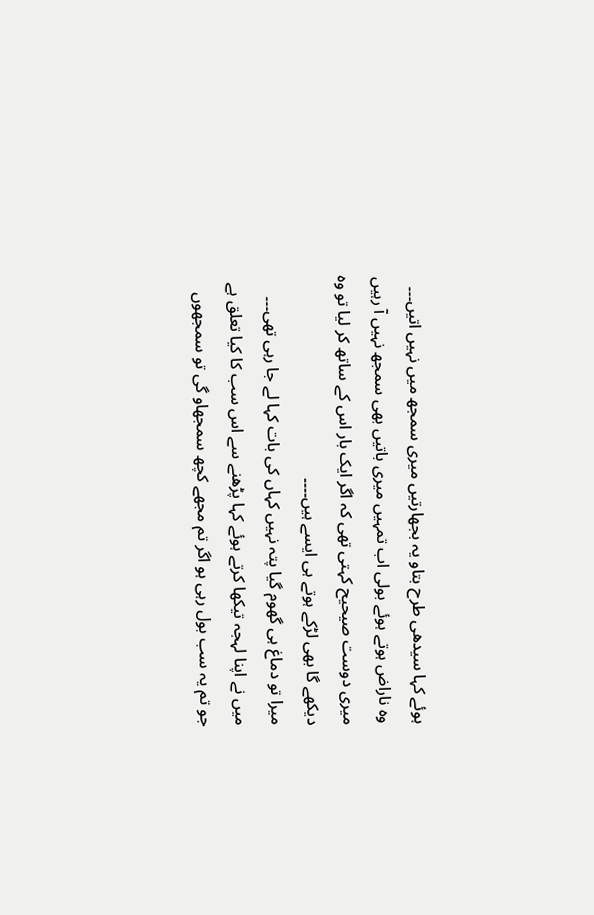ہوئے کہا سیدھی طرح بتاو یہ بجھارتیں میری سمجھ میں نہیں اتیں۔۔۔
وہ ناراض ہوتے ہوئے بولی اب تمہیں میری باتیں بھی سمجھ نہیں آ رہیں میری دوست صیحیح کہتی تھی کہ اگر ایک بار اس کے ساتھ کر لیا تو وہ دیکھے گا بھی لڑکے ہوتے ہی ایسے ہیں۔۔۔۔
میرا تو دماغ ہی گھوم گیا پتہ نہیں کہاں کی بات کہا لے جا رہی تھی۔۔۔
میں نے اپنا لہجہ تیکھا کرتے ہوئے کہا پڑھنے سے اس سب کا کیا تعلق ہے جو تم یہ سب بول رہی ہو اگر تم مجھے کچھ سمجھاو گی تو سمجھوں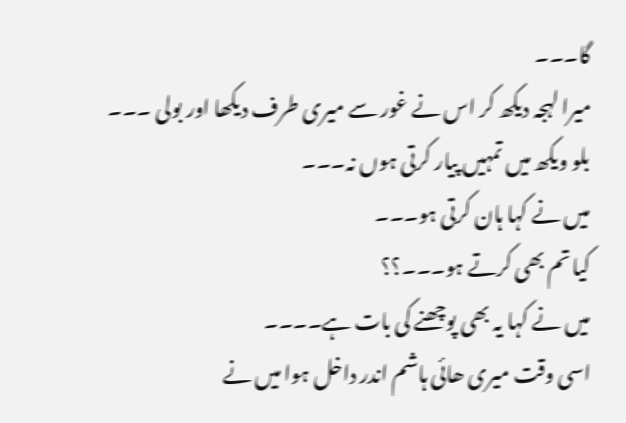گا۔۔۔
میرا لہجہ دیکھ کر اس نے غور سے میری طرف دیکھا اور بولی ۔۔۔
بلو ویکھ میں تمہیں پیار کرتی ہوں نہ۔۔۔
میں نے کہا ہان کرتی ہو۔۔۔
کیا تم بھی کرتے ہو۔۔۔؟؟
میں نے کہا یہ بھی پوچھنے کی بات ہے۔۔۔۔
اسی وقت میری ھائی ہاشم اندر داخل ہوا میں نے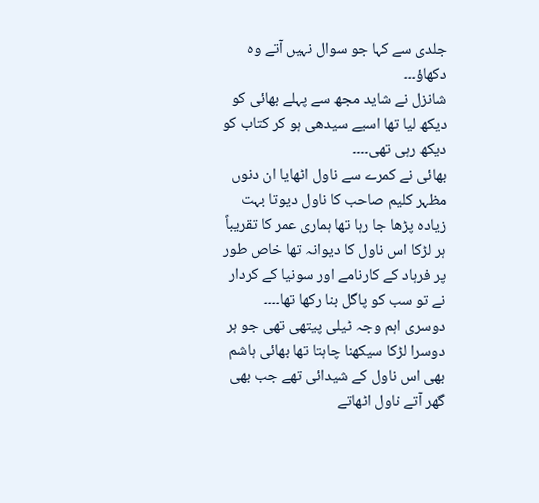جلدی سے کہا جو سوال نہیں آتے وہ دکھاؤ۔۔۔
شانزل نے شاید مجھ سے پہلے بھائی کو دیکھ لیا تھا اسیے سیدھی ہو کر کتاب کو دیکھ رہی تھی۔۔۔۔
بھائی نے کمرے سے ناول اٹھایا ان دنوں مظہر کلیم صاحب کا ناول دیوتا بہت زیادہ پڑھا جا رہا تھا ہماری عمر کا تقریباً ہر لڑکا اس ناول کا دیوانہ تھا خاص طور پر فرہاد کے کارنامے اور سونیا کے کردار نے تو سب کو پاگل بنا رکھا تھا۔۔۔۔
دوسری اہم وجہ ٹیلی پیتھی تھی جو ہر دوسرا لڑکا سیکھنا چاہتا تھا بھائی ہاشم بھی اس ناول کے شیدائی تھے جب بھی گھر آتے ناول اٹھاتے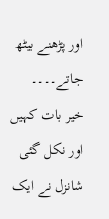اور پڑھنے بیٹھ جاتے۔۔۔۔
خیر بات کہیں اور نکل گئی شانزل نے ایک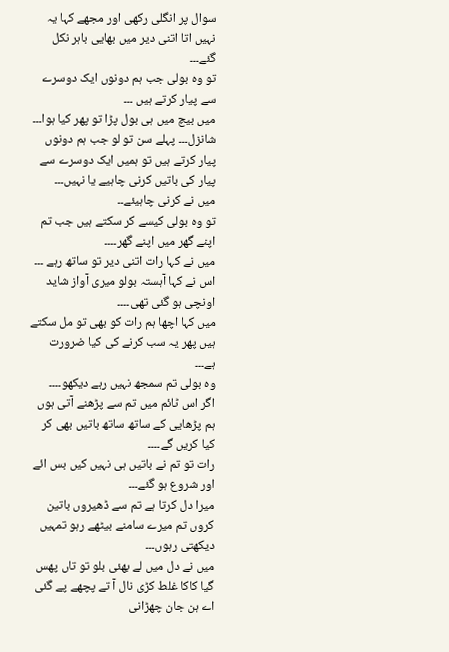سوال پر انگلی رکھی اور مجھے کہا یہ نہیں اتا اتنی دیر میں بھایی باہر نکل گئے۔۔۔
تو وہ بولی جب ہم دونوں ایک دوسرے سے پیار کرتے ہیں ۔۔۔
میں بیچ میں ہی بول پڑا تو پھر کیا ہوا۔۔۔
شانزل۔۔۔ پہلے سن تو لو جب ہم دونوں پیار کرتے ہیں تو ہمیں ایک دوسرے سے پیار کی باتیں کرنی چاہیے یا نہیں۔۔۔
میں نے کرنی چاہیئے۔۔
تو وہ بولی کیسے کر سکتے ہیں جب تم اپنے گھر میں اپنے گھر۔۔۔۔
میں نے کہا رات اتنی دیر تو ساتھ رہے ۔۔۔
اس نے کہا آہستہ بولو میری آواز شاید اونچی ہو گئی تھی۔۔۔۔
میں کہا اچھا ہم رات کو بھی تو مل سکتے ہیں پھر یہ سب کرنے کی کیا ضرورت ہے۔۔۔
وہ بولی تم سمجھ نہیں رہے دیکھو۔۔۔۔
اگر اس ٹائم میں تم سے پڑھنے آتی ہوں ہم پڑھایی کے ساتھ ساتھ باتیں بھی کر کیا کریں گے۔۔۔۔
رات تو تم نے باتیں ہی نہیں کیں بس ائے اور شروع ہو گئے۔۔۔
میرا دل کرتا ہے تم سے ڈھیروں باتین کروں تم میرے سامنے بیٹھے رہو تمہیں دیکھتی رہوں۔۔۔
میں نے دل میں لے بھئی بلو تو تاں پھس گیا کاکا غلط کڑی نال آ تے پچھے پے گئی اے ہن جان چھڑانی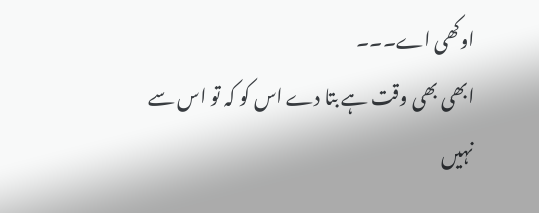اوکھی اے۔۔۔
ابھی بھی وقت ہے بتا دے اس کو کہ تو اس سے نہیں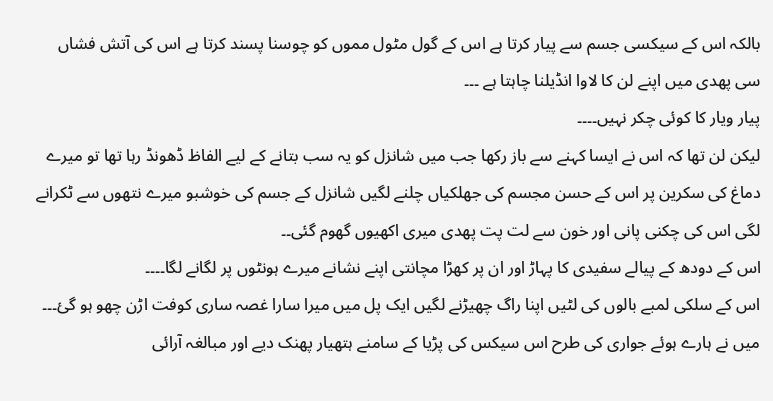بالکہ اس کے سیکسی جسم سے پیار کرتا ہے اس کے گول مٹول مموں کو چوسنا پسند کرتا ہے اس کی آتش فشاں سی پھدی میں اپنے لن کا لاوا انڈیلنا چاہتا ہے ۔۔۔
پیار ویار کا کوئی چکر نہیں۔۔۔۔
لیکن لن تھا کہ اس نے ایسا کہنے سے باز رکھا جب میں شانزل کو یہ سب بتانے کے لیے الفاظ ڈھونڈ رہا تھا تو میرے دماغ کی سکرین پر اس کے حسن مجسم کی جھلکیاں چلنے لگیں شانزل کے جسم کی خوشبو میرے نتھوں سے ٹکرانے لگی اس کی چکنی پانی اور خون سے لت پت پھدی میری اکھیوں گھوم گئی۔۔
اس کے دودھ کے پیالے سفیدی کا پہاڑ اور ان پر کھڑا مچانتی اپنے نشانے میرے ہونٹوں پر لگانے لگا۔۔۔۔
اس کے سلکی لمبے بالوں کی لٹیں اپنا راگ چھیڑنے لگیں ایک پل میں میرا سارا غصہ ساری کوفت اڑن چھو ہو گئ۔۔۔
میں نے ہارے ہوئے جواری کی طرح اس سیکس کی پڑیا کے سامنے ہتھیار پھنک دیے اور مبالغہ آرائی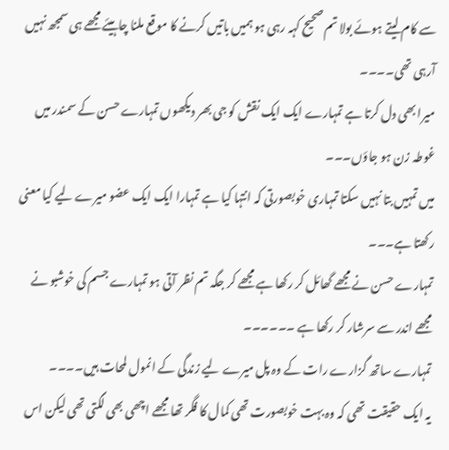سے کام لیتے ہوئے بولا تم صحیح کہہ رہی ہو ہمیں باتیں کرنے کا موقع ملنا چاہیئے مجھے ہی سمجھ نہیں آرہی تھی۔۔۔۔
میرا بھی دل کرتا ہے تمہارے ایک ایک نقش کو جی بھر دیکھوں تمہارے حسن کے سمندر میں غوطہ زن ہو جاؤں۔۔۔
میں تمہیں بتا نہیں سکتا تمہاری خوبصورتی کہ انتہا کیا ہے تمہارا ایک ایک عضو میرے لیے کیا معنی رکھتا ہے۔۔۔
تمہارے حسن نے مجھے گھائل کر رکھا ہے مجھے کر جگہ تم نظر آتی ہو تمہارے جسم کی خوشبو نے مجھے اندر سے سرشار کر رکھا ہے ۔۔۔۔۔۔
تمہارے ساتھ گزارے رات کے وہ پل میرے لیے زندگی کے انمول لمحات ہیں۔۔۔۔
یہ ایک حقیقت تھی کہ وہ بہت خوبصورت تھی کمال کا فگر تھا مجھے اچھی بھی لگتی تھی لیکن اس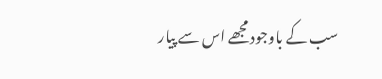سب کے باوجود مجھے اس سے پیار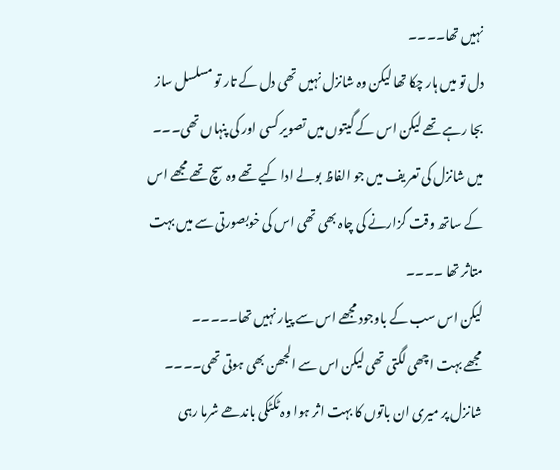نہیں تھا۔۔۔۔
دل تو میں ہار چکا تھا لیکن وہ شانزل نہیں تھی دل کے تار تو مسلسل ساز بجا رہے تھے لیکن اس کے گیتوں میں تصویر کسی اور کی پنہاں تھی۔۔۔
میں شانزل کی تعریف میں جو الفاظ بولے ادا کیے تھے وہ سچ تھے مجھے اس کے ساتھ وقت گزارنے کی چاہ بھی تھی اس کی خوبصورتی سے میں بہت متاثر تھا ۔۔۔۔
لیکن اس سب کے باوجود مجھے اس سے پیار نہیں تھا۔۔۔۔۔
مجھے بہت اچھی لگتی تھی لیکن اس سے الجھن بھی ہوتی تھی۔۔۔۔
شانزل پر میری ان باتوں کا بہت اثر ہوا وہ ٹکٹکی باندھے شرما رہی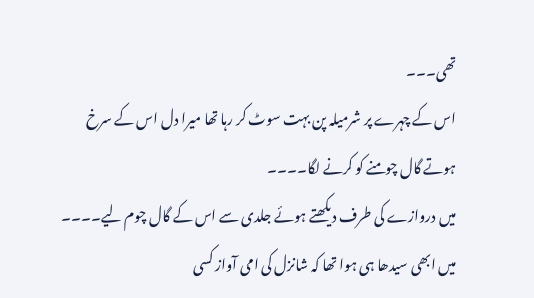تھی۔۔۔
اس کے چہرے پر شرمیلہ پن بہت سوٹ کر رہا تھا میرا دل اس کے سرخ ہوتے گال چومنے کو کرنے لگا۔۔۔۔
میں دروازے کی طرف دیکھتے ہوئے جلدی سے اس کے گال چوم لیے۔۔۔۔
میں ابھی سیدھا ہی ہوا تھا کہ شانزل کی امی آواز کسی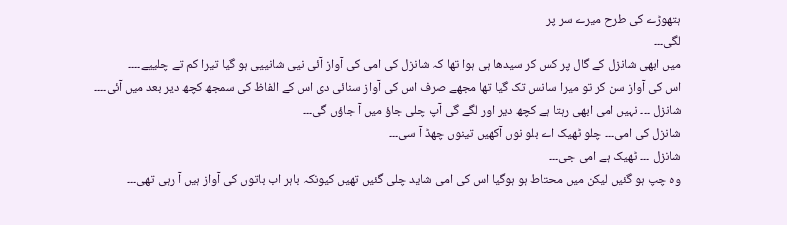ہتھوڑے کی طرح میرے سر پر
لگی۔۔۔
میں ابھی شانزل کے گال پر کس کر سیدھا ہی ہوا تھا کہ شانزل کی امی کی آواز آئی نیی شانییی ہو گیا تیرا کم تے چلییے۔۔۔۔
اس کی آواز سن کر تو میرا سانس تک گیا تھا مجھے صرف اس کی آواز سنائی دی اس کے الفاظ کی سمجھ کچھ دیر بعد میں آئی۔۔۔۔
شانزل ۔۔۔ نہیں امی ابھی رہتا ہے کچھ دیر اور لگے گی آپ چلی جاؤ میں آ جاؤں گی۔۔۔
شانزل کی امی۔۔۔ چلو ٹھیک اے بلو نوں آکھیں تینوں چھڈ آ سی۔۔۔
شانزل ۔۔۔ ٹھیک ہے امی جی۔۔۔
وہ چپ ہو گئیں لیکن میں محتاط ہو ہوگیا اس کی امی شاید چلی گئیں تھیں کیونکہ باہر اب باتوں کی آواز ہیں آ رہی تھی۔۔۔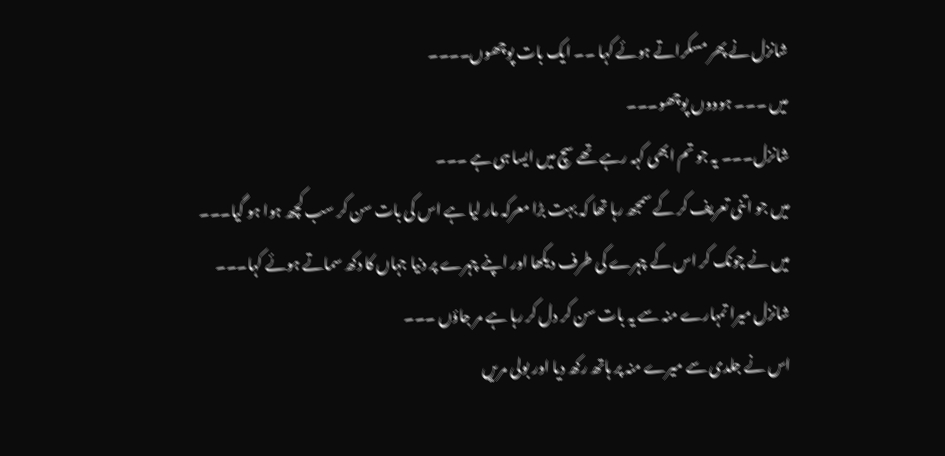شانزل نے پھر مسکراتے ہوئے کہا ۔۔ ایک بات پوچھوں۔۔۔۔
میں ۔۔۔ ہوووں پوچھو۔۔۔
شانزل۔۔۔ یہ جو تم ابھی کہہ رہے تھے سچ میں ایسا ہی ہے ۔۔۔
میں جو اتنی تعریف کر کے سمجھ رہا تھا کہ بہت بڑا معرکہ مار لیا ہے اس کی بات سن کر سب کچھ ہوا ہو گیا۔۔۔
میں نے چونک کر اس کے چہرے کی طرف دیکھا اور اپنے چہرے پر دنیا جہاں کا دکھ سماتے ہوئے کہا۔۔۔
شانزل میرا تمہارے منہ سے یہ بات سن کر دل کر رہا ہے مر جاؤں ۔۔۔
اس نے جلدی سے میرے منہ پر ہاتھ رکھ دیا اور بولی مریں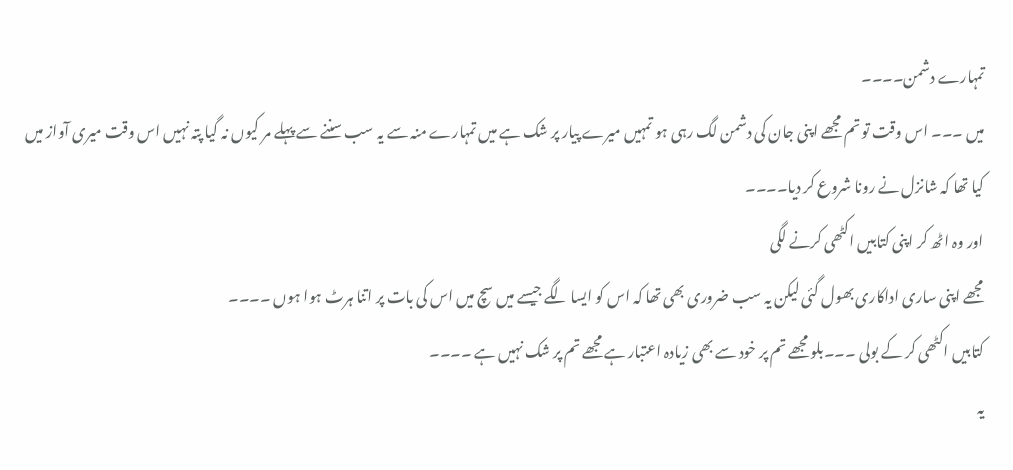تمہارے دشمن۔۔۔۔
میں ۔۔۔ اس وقت تو تم مجھے اپنی جان کی دشمن لگ رہی ہو تمہیں میرے پیار پر شک ہے میں تمہارے منہ سے یہ سب سننے سے پہلے مر کیوں نہ گیا پتہ نہیں اس وقت میری آواز میں کیا تھا کہ شانزل نے رونا شروع کر دیا۔۔۔۔
اور وہ اٹھ کر اپنی کتابیں اکٹھی کرنے لگی
مجھے اپنی ساری اداکاری بھول گئی لیکن یہ سب ضروری بھی تھا کہ اس کو ایسا لگے جیسے میں سچ میں اس کی بات پر اتنا ہرٹ ہوا ہوں ۔۔۔۔
کتابیں اکٹھی کر کے بولی ۔۔۔بلو مجھے تم پر خود سے بھی زیادہ اعتبار ہے مجھے تم پر شک نہیں ہے ۔۔۔۔
یہ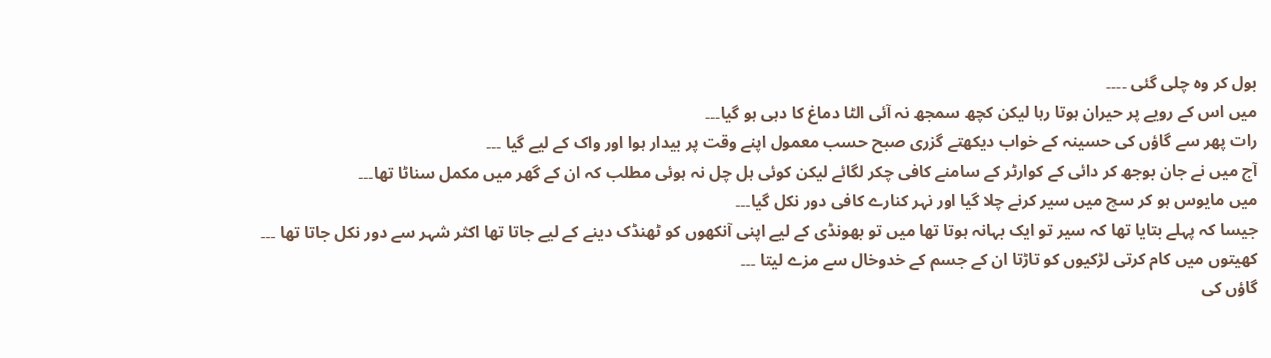بول کر وہ چلی گئی ۔۔۔۔
میں اس کے رویے پر حیران ہوتا رہا لیکن کچھ سمجھ نہ آئی الٹا دماغ کا دہی ہو گیا۔۔۔
رات پھر سے گاؤں کی حسینہ کے خواب دیکھتے گزری صبح حسب معمول اپنے وقت پر بیدار ہوا اور واک کے لیے گیا ۔۔۔
آج میں نے جان بوجھ کر دائی کے کوارٹر کے سامنے کافی چکر لگائے لیکن کوئی ہل چل نہ ہوئی مطلب کہ ان کے گھر میں مکمل سناٹا تھا۔۔۔
میں مایوس ہو کر سچ میں سیر کرنے چلا گیا اور نہر کنارے کافی دور نکل گیا۔۔۔
جیسا کہ پہلے بتایا تھا کہ سیر تو ایک بہانہ ہوتا تھا میں تو بھونڈی کے لیے اپنی آنکھوں کو ٹھنڈک دینے کے لیے جاتا تھا اکثر شہر سے دور نکل جاتا تھا ۔۔۔
کھیتوں میں کام کرتی لڑکیوں کو تاڑتا ان کے جسم کے خدوخال سے مزے لیتا ۔۔۔
گاؤں کی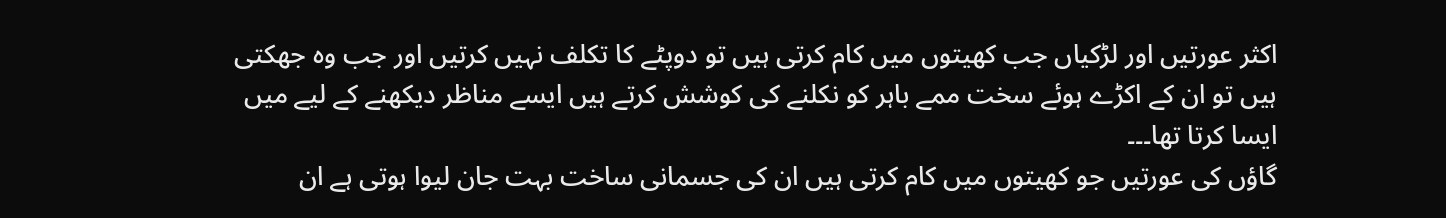اکثر عورتیں اور لڑکیاں جب کھیتوں میں کام کرتی ہیں تو دوپٹے کا تکلف نہیں کرتیں اور جب وہ جھکتی ہیں تو ان کے اکڑے ہوئے سخت ممے باہر کو نکلنے کی کوشش کرتے ہیں ایسے مناظر دیکھنے کے لیے میں ایسا کرتا تھا۔۔۔
گاؤں کی عورتیں جو کھیتوں میں کام کرتی ہیں ان کی جسمانی ساخت بہت جان لیوا ہوتی ہے ان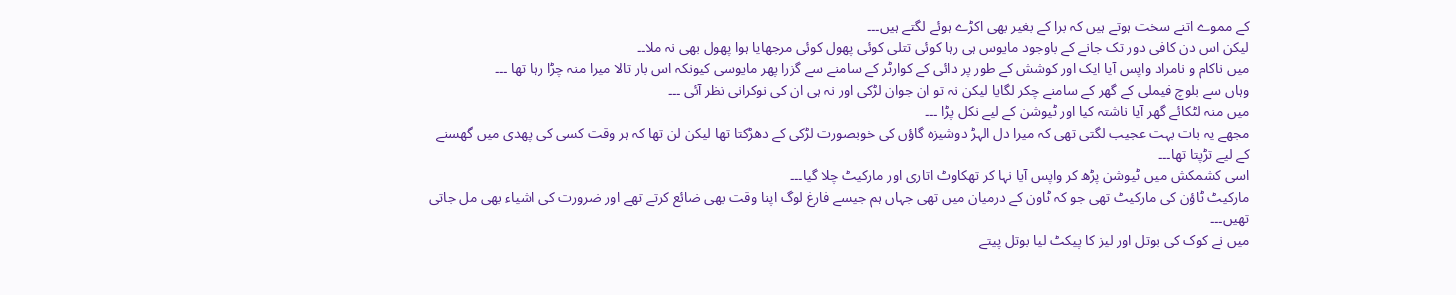کے مموے اتنے سخت ہوتے ہیں کہ برا کے بغیر بھی اکڑے ہوئے لگتے ہیں۔۔۔
لیکن اس دن کافی دور تک جانے کے باوجود مایوس ہی رہا کوئی تتلی کوئی پھول کوئی مرجھایا ہوا پھول بھی نہ ملا۔۔
میں ناکام و نامراد واپس آیا ایک اور کوشش کے طور پر دائی کے کوارٹر کے سامنے سے گزرا پھر مایوسی کیونکہ اس بار تالا میرا منہ چڑا رہا تھا ۔۔۔
وہاں سے بلوچ فیملی کے گھر کے سامنے چکر لگایا لیکن نہ تو ان جوان لڑکی اور نہ ہی ان کی نوکرانی نظر آئی ۔۔۔
میں منہ لٹکائے گھر آیا ناشتہ کیا اور ٹیوشن کے لیے نکل پڑا ۔۔۔
مجھے یہ بات بہت عجیب لگتی تھی کہ میرا دل الہڑ دوشیزہ گاؤں کی خوبصورت لڑکی کے دھڑکتا تھا لیکن لن تھا کہ ہر وقت کسی کی پھدی میں گھسنے کے لیے تڑپتا تھا۔۔۔
اسی کشمکش میں ٹیوشن پڑھ کر واپس آیا نہا کر تھکاوٹ اتاری اور مارکیٹ چلا گیا۔۔۔
مارکیٹ ٹاؤن کی مارکیٹ تھی جو کہ ٹاون کے درمیان میں تھی جہاں ہم جیسے فارغ لوگ اپنا وقت بھی ضائع کرتے تھے اور ضرورت کی اشیاء بھی مل جاتی تھیں۔۔۔
میں نے کوک کی بوتل اور لیز کا پیکٹ لیا بوتل پیتے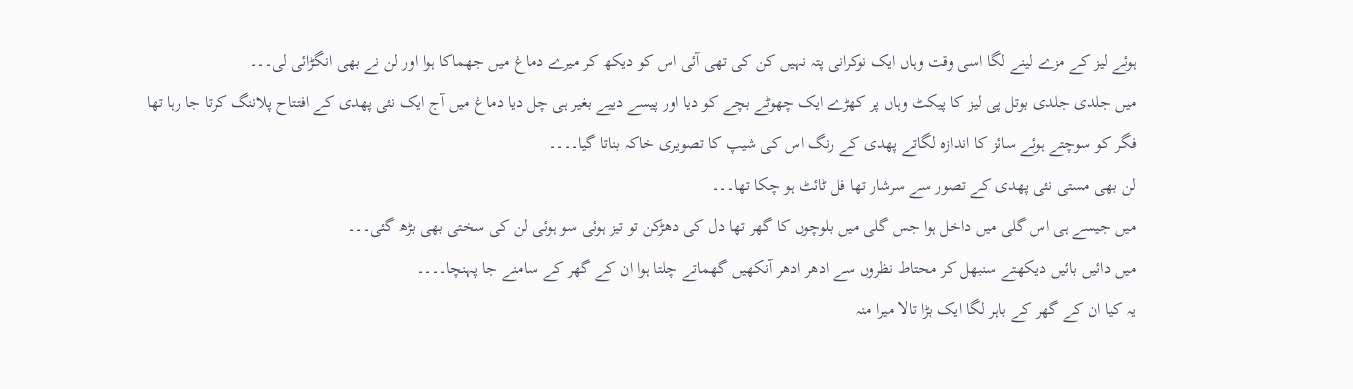ہوئے لیز کے مزے لینے لگا اسی وقت وہاں ایک نوکرانی پتہ نہیں کن کی تھی آئی اس کو دیکھ کر میرے دماغ میں جھماکا ہوا اور لن نے بھی انگڑائی لی۔۔۔
میں جلدی جلدی بوتل پی لیز کا پیکٹ وہاں پر کھڑے ایک چھوٹے بچے کو دیا اور پیسے دییے بغیر ہی چل دیا دماغ میں آج ایک نئی پھدی کے افتتاح پلاننگ کرتا جا رہا تھا
فگر کو سوچتے ہوئے سائز کا اندازہ لگاتے پھدی کے رنگ اس کی شیپ کا تصویری خاکہ بناتا گیا۔۔۔۔
لن بھی مستی نئی پھدی کے تصور سے سرشار تھا فل ٹائٹ ہو چکا تھا۔۔۔
میں جیسے ہی اس گلی میں داخل ہوا جس گلی میں بلوچوں کا گھر تھا دل کی دھڑکن تو تیز ہوئی سو ہوئی لن کی سختی بھی بڑھ گئی۔۔۔
میں دائیں بائیں دیکھتے سنبھل کر محتاط نظروں سے ادھر ادھر آنکھیں گھماتے چلتا ہوا ان کے گھر کے سامنے جا پہنچا۔۔۔۔
یہ کیا ان کے گھر کے باہر لگا ایک بڑا تالا میرا منہ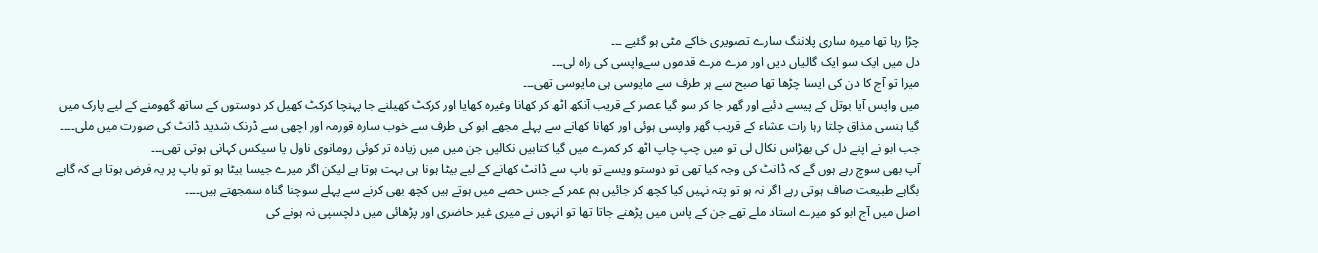چڑا رہا تھا میرہ ساری پلاننگ سارے تصویری خاکے مٹی ہو گئیے ۔۔۔
دل میں ایک سو ایک گالیاں دیں اور مرے مرے قدموں سےواپسی کی راہ لی۔۔۔
میرا تو آج کا دن کی ایسا چڑھا تھا صبح سے ہر طرف سے مایوسی ہی مایوسی تھی۔۔۔
میں واپس آیا بوتل کے پیسے دئیے اور گھر جا کر سو گیا عصر کے قریب آنکھ اٹھ کر کھانا وغیرہ کھایا اور کرکٹ کھیلنے جا پہنچا کرکٹ کھیل کر دوستوں کے ساتھ گھومنے کے لیے پارک میں گیا ہنسی مذاق چلتا رہا رات عشاء کے قریب گھر واپسی ہوئی اور کھانا کھانے سے پہلے مجھے ابو کی طرف سے خوب سارہ قورمہ اور اچھی سے ڈرنک شدید ڈانٹ کی صورت میں ملی۔۔۔۔
جب ابو نے اپنے دل کی بھڑاس نکال لی تو میں چپ چاپ اٹھ کر کمرے میں گیا کتابیں نکالیں جن میں میں زیادہ تر کوئی رومانوی ناول یا سیکس کہانی ہوتی تھی۔۔۔
آپ بھی سوچ رہے ہوں گے کہ ڈانٹ کی وجہ کیا تھی تو دوستو ویسے تو باپ سے ڈانٹ کھانے کے لیے بیٹا ہونا ہی بہت ہوتا ہے لیکن اگر میرے جیسا بیٹا ہو تو باپ پر یہ فرض ہوتا ہے کہ گاہے بگاہے طبیعت صاف ہوتی رہے اگر نہ ہو تو پتہ نہیں کیا کچھ کر جائیں ہم عمر کے جس حصے میں ہوتے ہیں کچھ بھی کرنے سے پہلے سوچنا گناہ سمجھتے ہیں۔۔۔۔
اصل میں آج ابو کو میرے استاد ملے تھے جن کے پاس میں پڑھنے جاتا تھا تو انہوں نے میری غیر حاضری اور پڑھائی میں دلچسپی نہ ہونے کی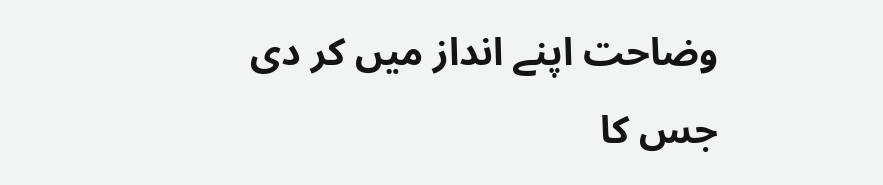وضاحت اپنے انداز میں کر دی جس کا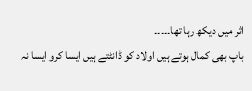اثر میں دیکھ رہا تھا۔۔۔۔۔
باپ بھی کمال ہوتے ہیں اولاد کو ڈانٹتے ہیں ایسا کرو ایسا نہ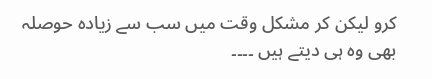کرو لیکن کر مشکل وقت میں سب سے زیادہ حوصلہ بھی وہ ہی دیتے ہیں ۔۔۔۔